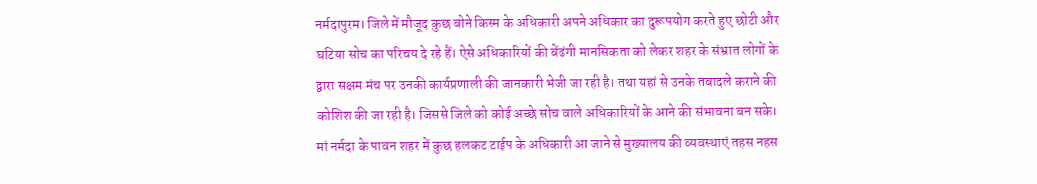नर्मदापुरम। जिले में मौजूद कुछ बोने किस्म के अधिकारी अपने अधिकार का दुरूपयोग करते हुए छोटी और घटिया सोच का परिचय दे रहे हैं। ऐसे अधिकारियों की बेंढंगी मानसिकता को लेकर शहर के संभ्रात लोगों के द्वारा सक्षम मंच पर उनकी कार्यप्रणाली की जानकारी भेजी जा रही है। तथा यहां से उनके तबादले कराने की कोशिश की जा रही है। जिससे जिले को कोई अच्छे सोच वाले अधिकारियों के आने की संभावना बन सके। मां नर्मदा के पावन शहर में कुछ हलकट टाईप के अधिकारी आ जाने से मुख्यालय की व्यवस्थाएं तहस नहस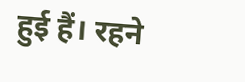हुई हैं। रहने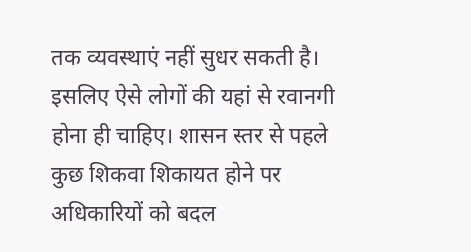तक व्यवस्थाएं नहीं सुधर सकती है। इसलिए ऐसे लोगों की यहां से रवानगी होना ही चाहिए। शासन स्तर से पहले कुछ शिकवा शिकायत होने पर अधिकारियों को बदल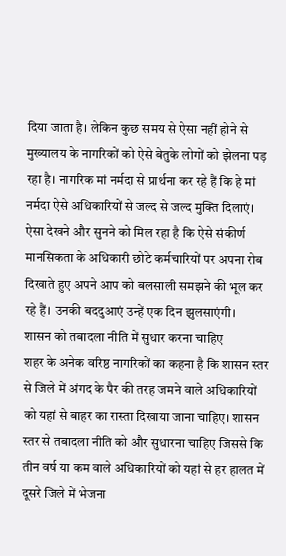दिया जाता है। लेकिन कुछ समय से ऐसा नहीं होने से मुख्यालय के नागरिकों को ऐसे बेतुके लोगों को झेलना पड़ रहा है। नागरिक मां नर्मदा से प्रार्थना कर रहे हैं कि हे मां नर्मदा ऐसे अधिकारियों से जल्द से जल्द मुक्ति दिलाएं। ऐसा देखने और सुनने को मिल रहा है कि ऐसे संकीर्ण मानसिकता के अधिकारी छोटे कर्मचारियों पर अपना रोब दिखाते हुए अपने आप को बलसाली समझने की भूल कर रहे हैं। उनकी बददुआएं उन्हें एक दिन झुलसाएंगी।
शासन को तबादला नीति में सुधार करना चाहिए
शहर के अनेक वरिष्ठ नागरिकों का कहना है कि शासन स्तर से जिले में अंगद के पैर की तरह जमने वाले अधिकारियों को यहां से बाहर का रास्ता दिखाया जाना चाहिए। शासन स्तर से तबादला नीति को और सुधारना चाहिए जिससे कि तीन वर्ष या कम वाले अधिकारियों को यहां से हर हालत में दूसरे जिले में भेजना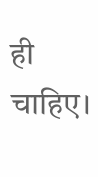ही चाहिए।